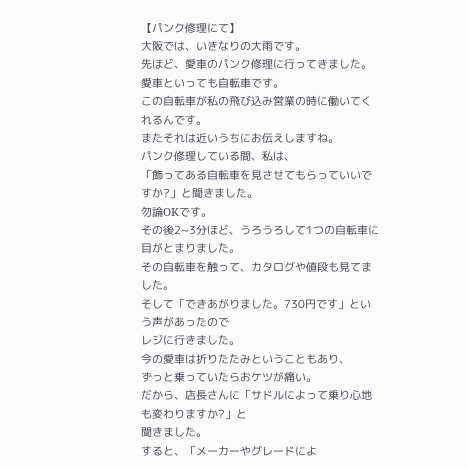【パンク修理にて】
大阪では、いきなりの大雨です。
先ほど、愛車のパンク修理に行ってきました。
愛車といっても自転車です。
この自転車が私の飛び込み営業の時に働いてくれるんです。
またそれは近いうちにお伝えしますね。
パンク修理している間、私は、
「飾ってある自転車を見させてもらっていいですか?」と聞きました。
勿論OKです。
その後2~3分ほど、うろうろして1つの自転車に目がとまりました。
その自転車を触って、カタログや値段も見てました。
そして「できあがりました。730円です」という声があったので
レジに行きました。
今の愛車は折りたたみということもあり、
ずっと乗っていたらおケツが痛い。
だから、店長さんに「サドルによって乗り心地も変わりますか?」と
聞きました。
すると、「メーカーやグレードによ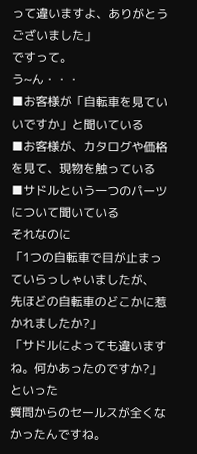って違いますよ、ありがとうございました」
ですって。
う~ん・・・
■お客様が「自転車を見ていいですか」と聞いている
■お客様が、カタログや価格を見て、現物を触っている
■サドルという一つのパーツについて聞いている
それなのに
「1つの自転車で目が止まっていらっしゃいましたが、
先ほどの自転車のどこかに惹かれましたか?」
「サドルによっても違いますね。何かあったのですか?」といった
質問からのセールスが全くなかったんですね。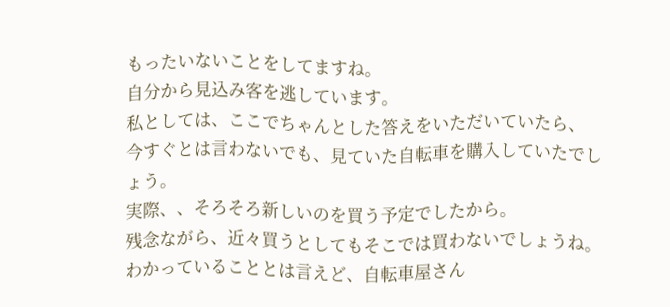もったいないことをしてますね。
自分から見込み客を逃しています。
私としては、ここでちゃんとした答えをいただいていたら、
今すぐとは言わないでも、見ていた自転車を購入していたでしょう。
実際、、そろそろ新しいのを買う予定でしたから。
残念ながら、近々買うとしてもそこでは買わないでしょうね。
わかっていることとは言えど、自転車屋さん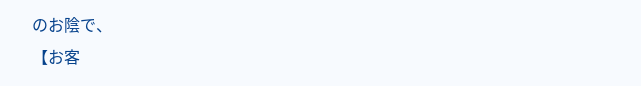のお陰で、
【お客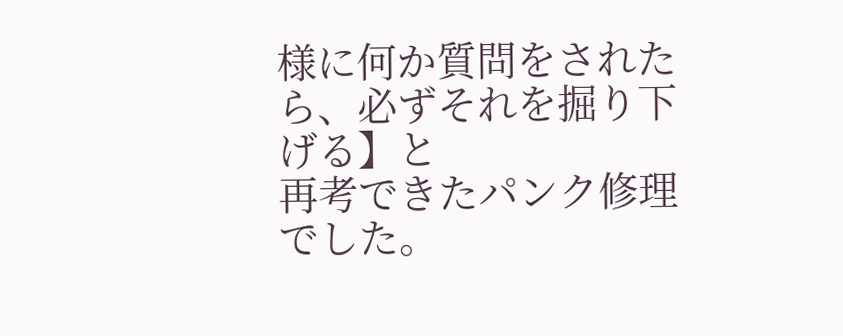様に何か質問をされたら、必ずそれを掘り下げる】と
再考できたパンク修理でした。